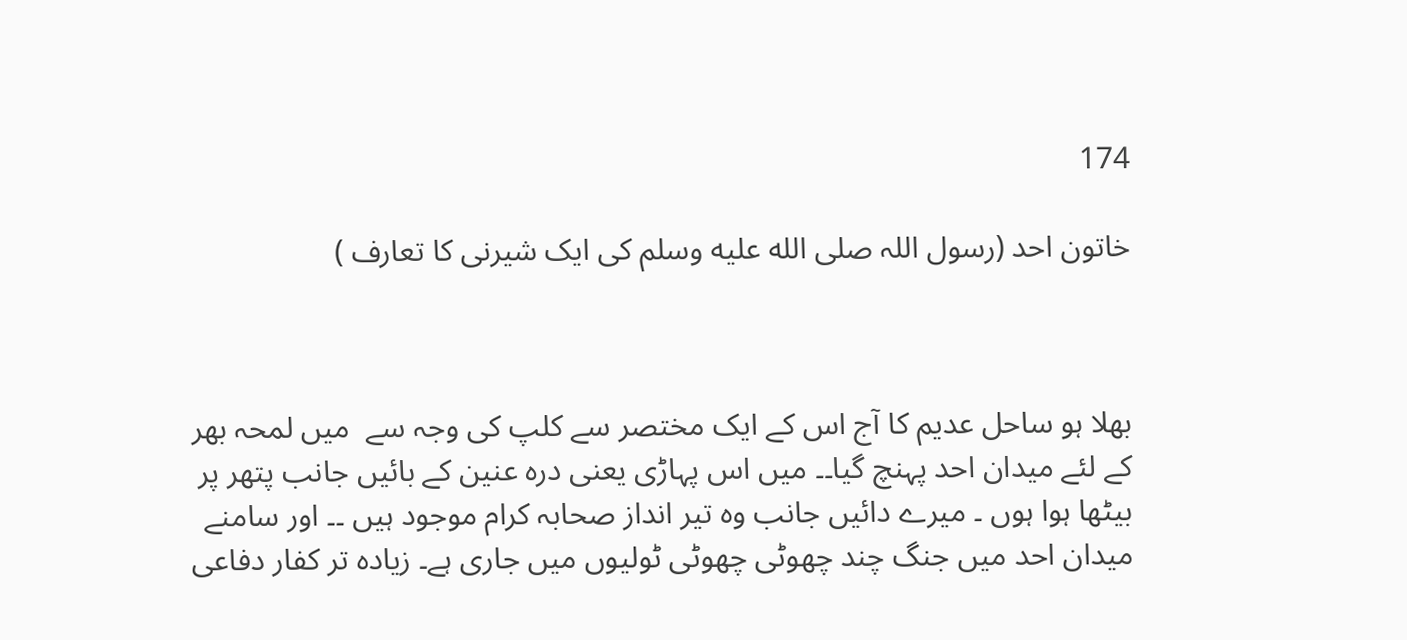174

خاتون احد (رسول اللہ صلى الله عليه وسلم کی ایک شیرنی کا تعارف )



بھلا ہو ساحل عدیم کا آج اس کے ایک مختصر سے کلپ کی وجہ سے  میں لمحہ بھر کے لئے میدان احد پہنچ گیا۔۔ میں اس پہاڑی یعنی درہ عنین کے بائیں جانب پتھر پر بیٹھا ہوا ہوں ۔ میرے دائیں جانب وہ تیر انداز صحابہ کرام موجود ہیں ۔۔ اور سامنے میدان احد میں جنگ چند چھوٹی چھوٹی ٹولیوں میں جاری ہے۔ زیادہ تر کفار دفاعی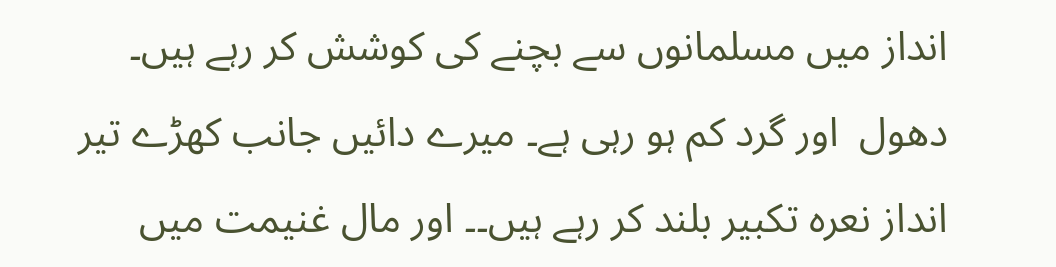انداز میں مسلمانوں سے بچنے کی کوشش کر رہے ہیں۔ دھول  اور گرد کم ہو رہی ہے۔ میرے دائیں جانب کھڑے تیر انداز نعرہ تکبیر بلند کر رہے ہیں۔۔ اور مال غنیمت میں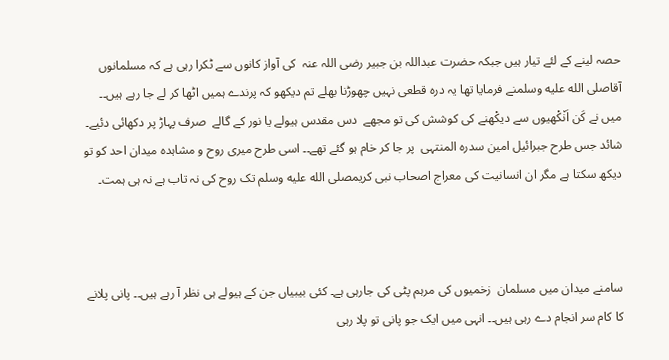حصہ لینے کے لئے تیار ہیں جبکہ حضرت عبداللہ بن جبیر رضی اللہ عنہ  کی آواز کانوں سے ٹکرا رہی ہے کہ مسلمانوں آقاصلى الله عليه وسلمنے فرمایا تھا یہ درہ قطعی نہیں چھوڑنا بھلے تم دیکھو کہ پرندے ہمیں اٹھا کر لے جا رہے ہیں۔۔ میں نے کَن اَن٘کْھیوں سے دیکْھنے کی کوشش کی تو مجھے  دس مقدس ہیولے یا نور کے گالے  صرف پہاڑ پر دکھائی دئیے۔ شائد جس طرح جبرائیل امین سدرہ المنتہی  پر جا کر خام ہو گئے تھے۔۔ اسی طرح میری روح و مشاہدہ میدان احد کو تو دیکھ سکتا ہے مگر ان انسانیت کی معراج اصحاب نبی کریمصلى الله عليه وسلم تک روح کی نہ تاب ہے نہ ہی ہمت۔



سامنے میدان میں مسلمان  زخمیوں کی مرہم پٹی کی جارہی ہے۔ کئی بیبیاں جن کے ہیولے ہی نظر آ رہے ہیں۔۔ پانی پلانے کا کام سر انجام دے رہی ہیں۔۔ انہی میں ایک جو پانی تو پلا رہی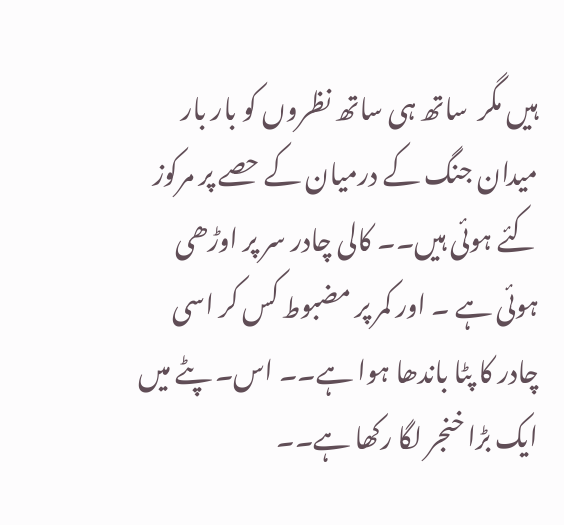ہیں مگر  ساتھ ہی ساتھ نظروں کو بار بار میدان جنگ کے درمیان کے حصے پر مرکوز کئے ہوئی ہیں۔۔ کالی چادر سر پر اوڑھی ہوئی ہے ۔ اور کمر پر مضبوط کس کر اسی چادر کا پٹا باندھا ہوا ہے۔۔ اس۔ پٹے میں ایک بڑا خنجر لگا رکھا ہے۔۔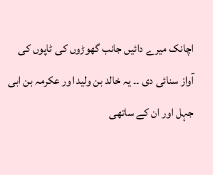اچانک میرے دائیں جانب گھوڑوں کی ٹاپوں کی آواز سنائی دی ۔۔ یہ خالد بن ولید اور عکرمہ بن ابی جہل اور ان کے ساتھی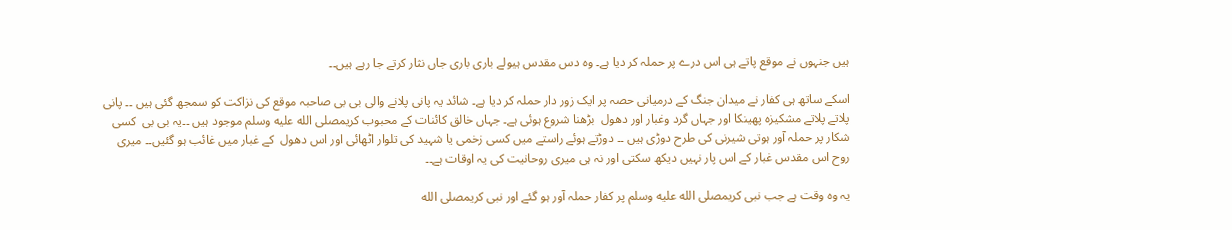ہیں جنہوں نے موقع پاتے ہی اس درے پر حملہ کر دیا ہے۔ وہ دس مقدس ہیولے باری باری جاں نثار کرتے جا رہے ہیں۔۔

اسکے ساتھ ہی کفار نے میدان جنگ کے درمیانی حصہ پر ایک زور دار حملہ کر دیا ہے۔ شائد یہ پانی پلانے والی بی بی صاحبہ موقع کی نزاکت کو سمجھ گئی ہیں ۔۔ پانی پلاتے پلاتے مشکیزہ پھینکا اور جہاں گرد وغبار اور دھول  بڑھنا شروع ہوئی ہے۔ جہاں خالق کائنات کے محبوب کریمصلى الله عليه وسلم موجود ہیں ۔۔یہ بی بی  کسی شکار پر حملہ آور ہوتی شیرنی کی طرح دوڑی ہیں ۔۔ دوڑتے ہوئے راستے میں کسی زخمی یا شہید کی تلوار اٹھائی اور اس دھول  کے غبار میں غائب ہو گئیں۔۔ میری روح اس مقدس غبار کے اس پار نہیں دیکھ سکتی اور نہ ہی میری روحانیت کی یہ اوقات ہے۔۔

یہ وہ وقت ہے جب نبی کریمصلى الله عليه وسلم پر کفار حملہ آور ہو گئے اور نبی کریمصلى الله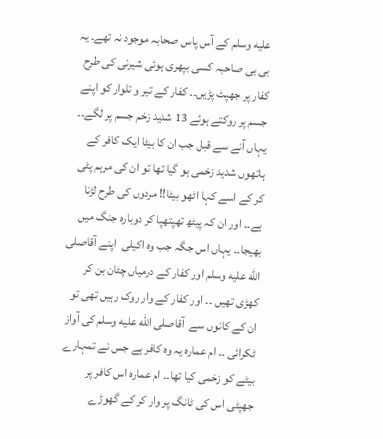عليه وسلم کے آس پاس صحابہ موجود نہ تھے۔ یہ بی بی صاحبہ کسی بپھری ہوئی شیرنی کی طرح کفار پر جھپٹ پڑیں۔۔ کفار کے تیر و تلوار کو اپنے جسم پر روکتے ہوئے 13 شدید زخم جسم پر لگے۔۔ یہاں آنے سے قبل جب ان کا بیٹا ایک کافر کے ہاتھوں شدید زخمی ہو گیا تھا تو ان کی مرہم پٹی کر کے اسے کہا اٹھو بیٹا!! مردوں کی طرح لڑنا ہے۔۔ اور ان کہ پیٹھ تھپتھپا کر دوبارہ جنگ میں بھیجا۔۔ یہاں اس جگہ جب وہ اکیلی  اپنے آقاصلى الله عليه وسلم اور کفار کے درمیاں چٹان بن کر کھڑی تھیں ۔۔ اور کفار کے وار روک رہیں تھی تو ان کے کانوں سے  آقاصلى الله عليه وسلم کی آواز ٹکرائی ۔۔ ام عمارہ یہ وہ کافر ہے جس نے تمہارے بیٹے کو زخمی کیا تھا۔۔ ام عمارہ اس کافر پر جھپٹی اس کی ٹانگ پر وار کر کے گھوڑے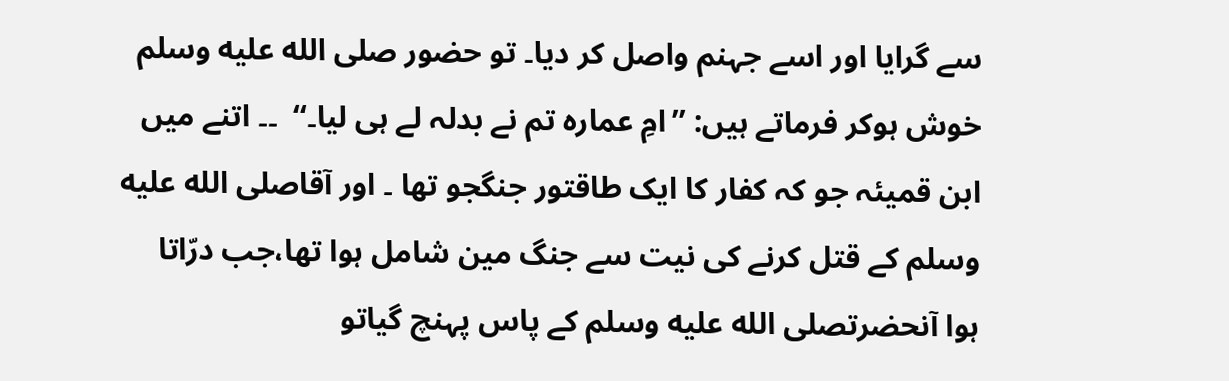سے گرایا اور اسے جہنم واصل کر دیا۔ تو حضور صلى الله عليه وسلم خوش ہوکر فرماتے ہیں: ’’امِ عمارہ تم نے بدلہ لے ہی لیا۔‘‘  ۔۔ اتنے میں ابن قمیئہ جو کہ کفار کا ایک طاقتور جنگجو تھا ۔ اور آقاصلى الله عليه وسلم کے قتل کرنے کی نیت سے جنگ مین شامل ہوا تھا،جب درّاتا ہوا آنحضرتصلى الله عليه وسلم کے پاس پہنچ گیاتو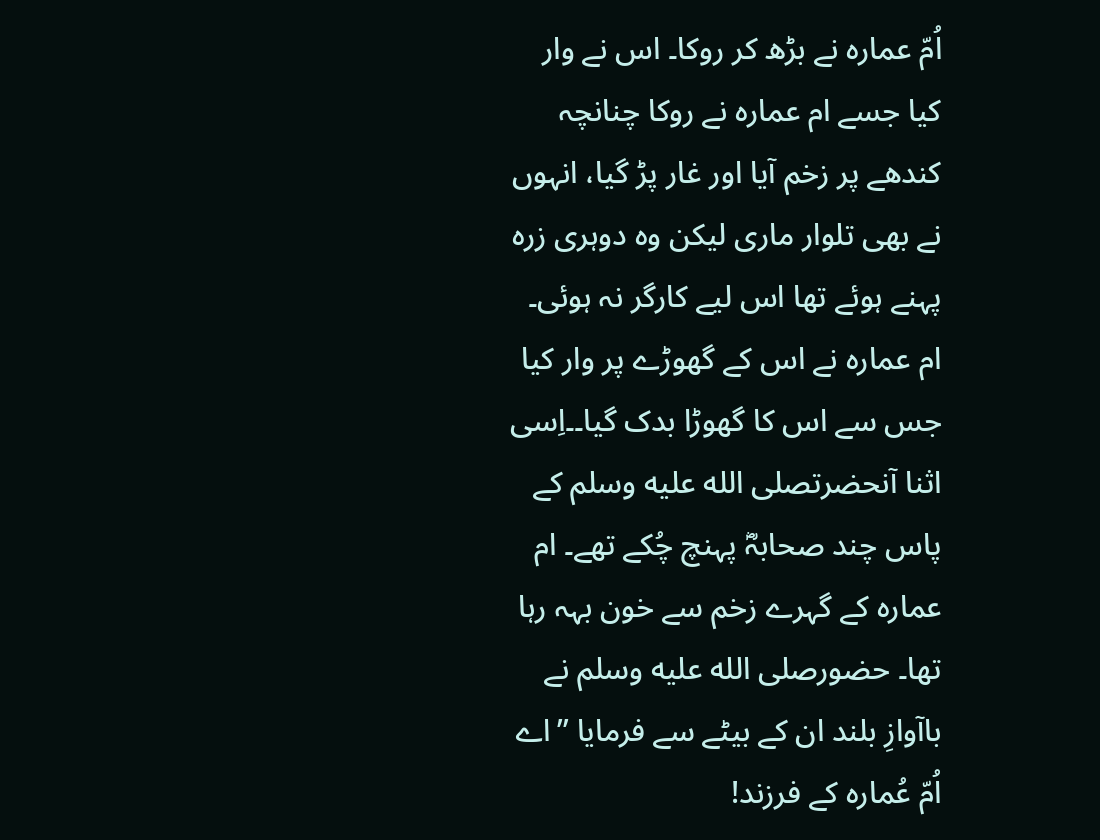اُمّ عمارہ نے بڑھ کر روکا۔ اس نے وار کیا جسے ام عمارہ نے روکا چنانچہ کندھے پر زخم آیا اور غار پڑ گیا، انہوں نے بھی تلوار ماری لیکن وہ دوہری زرہ پہنے ہوئے تھا اس لیے کارگر نہ ہوئی۔ ام عمارہ نے اس کے گھوڑے پر وار کیا جس سے اس کا گھوڑا بدک گیا۔۔اِسی اثنا آنحضرتصلى الله عليه وسلم کے پاس چند صحابہؓ پہنچ چُکے تھے۔ ام عمارہ کے گہرے زخم سے خون بہہ رہا تھا۔ حضورصلى الله عليه وسلم نے باآوازِ بلند ان کے بیٹے سے فرمایا ’’اے اُمّ عُمارہ کے فرزند!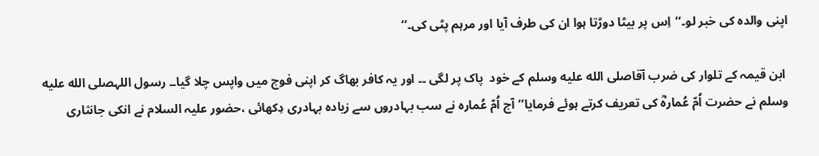اپنی والدہ کی خبر لو۔‘‘اِس پر بیٹا دوڑتا ہوا ان کی طرف آیا اور مرہم پٹی کی۔‘‘

 ابن قیمہ کے تلوار کی ضرب آقاصلى الله عليه وسلم کے خود  پاک پر لگی ۔۔ اور یہ کافر بھاگ کر اپنی فوج میں واپس چلا گیا۔۔ رسول اللہصلى الله عليه وسلم نے حضرت اُمّ عُمارہؓ کی تعریف کرتے ہوئے فرمایا’’آج اُمّ عُمارہ نے سب بہادروں سے زیادہ بہادری دِکھائی ،حضور علیہ السلام نے انکی جانثاری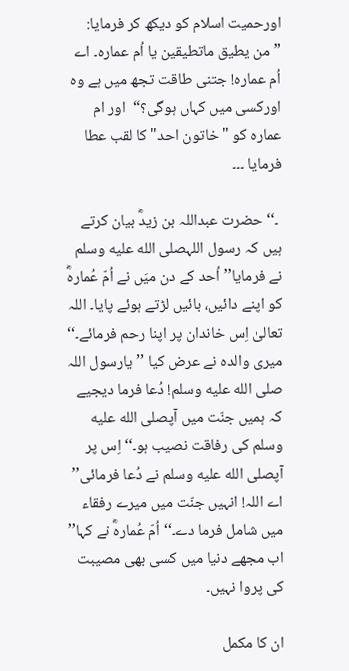اورحمیت اسلام کو دیکھ کر فرمایا: ”من یطیق ماتطیقین یا اُم عمارہ۔ اے اُم عمارہ! جتنی طاقت تجھ میں ہے وہ اورکسی میں کہاں ہوگی؟“  اور ام عمارہ کو "خاتون احد" کا لقب عطا فرمایا ۔۔۔

 ۔‘‘ حضرت عبداللہ بن زیدؓ بیان کرتے ہیں کہ رسول اللہصلى الله عليه وسلم نے فرمایا’’ اُحد کے دن میَں نے اُمّ عُمارہؓ کو اپنے دائیں، بائیں لڑتے ہوئے پایا۔ اللہ تعالیٰ اِس خاندان پر اپنا رحم فرمائے۔‘‘ میری والدہ نے عرض کیا ’’یارسول اللہ صلى الله عليه وسلم! دُعا فرما دیجیے کہ ہمیں جنّت میں آپصلى الله عليه وسلم کی رفاقت نصیب ہو۔‘‘ اِس پر آپصلى الله عليه وسلم نے دُعا فرمائی’’ اے اللہ! انہیں جنّت میں میرے رفقاء میں شامل فرما دے۔‘‘ اُمّ عُمارہؓ نے کہا’’ اب مجھے دنیا میں کسی بھی مصیبت کی پروا نہیں۔

ان کا مکمل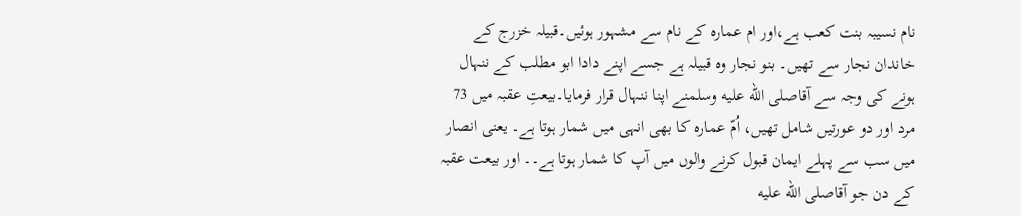نام نسیبہ بنت کعب ہے،اور ام عمارہ کے نام سے مشہور ہوئیں۔قبیلہ خزرج کے خاندان نجار سے تھیں۔ بنو نجار وہ قبیلہ ہے جسے اپنے دادا ابو مطلب کے ننہال ہونے کی وجہ سے آقاصلى الله عليه وسلمنے اپنا ننہال قرار فرمایا۔بیعتِ عقبہ میں 73 مرد اور دو عورتیں شامل تھیں، اُمّ عمارہ کا بھی انہی میں شمار ہوتا ہے۔ یعنی انصار میں سب سے پہلے ایمان قبول کرنے والوں میں آپ کا شمار ہوتا ہے۔۔ اور بیعت عقبہ کے دن جو آقاصلى الله عليه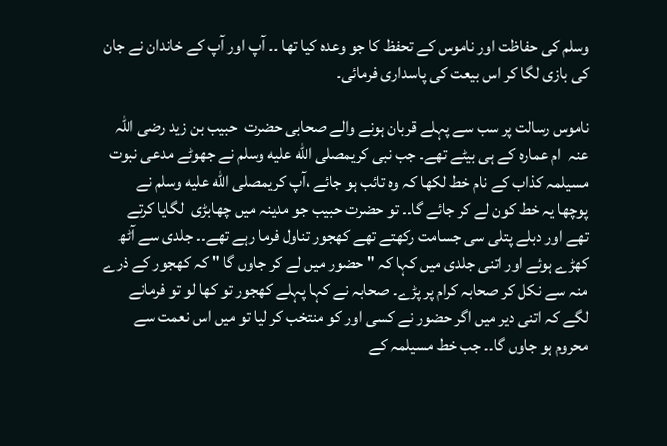وسلم کی حفاظت اور ناموس کے تحفظ کا جو وعدہ کیا تھا ۔۔ آپ اور آپ کے خاندان نے جان کی بازی لگا کر اس بیعت کی پاسداری فرمائی۔

ناموس رسالت پر سب سے پہلے قربان ہونے والے صحابی حضرت  حبیب بن زید رضی اللہ عنہ  ام عمارہ کے ہی بیٹے تھے۔ جب نبی کریمصلى الله عليه وسلم نے جھوٹے مدعی نبوت مسیلمہ کذاب کے نام خط لکھا کہ وہ تائب ہو جائے ،آپ کریمصلى الله عليه وسلم نے پوچھا یہ خط کون لے کر جائے گا۔۔ تو حضرت حبیب جو مدینہ میں چھابڑی  لگایا کرتے تھے اور دبلے پتلی سی جسامت رکھتے تھے کھجور تناول فرما رہے تھے۔۔ جلدی سے آٹھ کھڑے ہوئے اور اتنی جلدی میں کہا کہ " حضور میں لے کر جاوں گا " کہ کھجور کے ذرے منہ سے نکل کر صحابہ کرام پر پڑے۔ صحابہ نے کہا پہلے کھجور تو کھا لو تو فرمانے لگے کہ اتنی دیر میں اگر حضور نے کسی اور کو منتخب کر لیا تو میں اس نعمت سے محروم ہو جاوں گا۔۔ جب خط مسیلمہ کے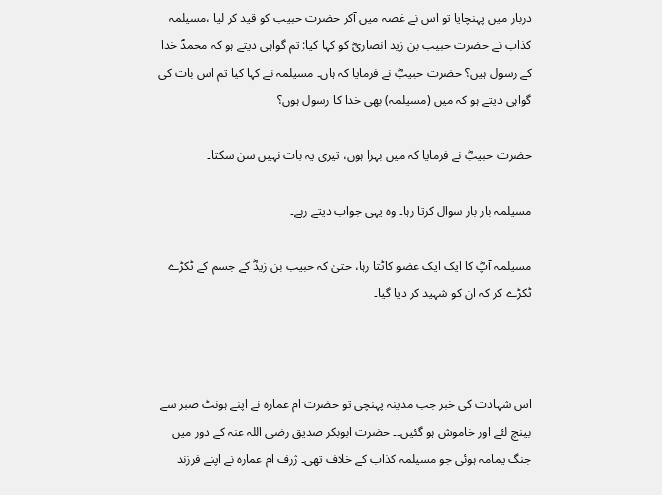دربار میں پہنچایا تو اس نے غصہ میں آکر حضرت حبیب کو قید کر لیا ،مسیلمہ کذاب نے حضرت حبیب بن زید انصاریؓ کو کہا کیا: تم گواہی دیتے ہو کہ محمدؐ خدا کے رسول ہیں؟ حضرت حبیبؓ نے فرمایا کہ ہاں۔ مسیلمہ نے کہا کیا تم اس بات کی گواہی دیتے ہو کہ میں (مسیلمہ) بھی خدا کا رسول ہوں؟

حضرت حبیبؓ نے فرمایا کہ میں بہرا ہوں، تیری یہ بات نہیں سن سکتا۔

مسیلمہ بار بار سوال کرتا رہا۔ وہ یہی جواب دیتے رہے۔

مسیلمہ آپؓ کا ایک ایک عضو کاٹتا رہا، حتیٰ کہ حبیب بن زیدؓ کے جسم کے ٹکڑے ٹکڑے کر کہ ان کو شہید کر دیا گیا۔



اس شہادت کی خبر جب مدینہ پہنچی تو حضرت ام عمارہ نے اپنے ہونٹ صبر سے بینچ لئے اور خاموش ہو گئیں۔۔ حضرت ابوبکر صدیق رضی اللہ عنہ کے دور میں جنگ یمامہ ہوئی جو مسیلمہ کذاب کے خلاف تھی۔ ژرف ام عمارہ نے اپنے فرزند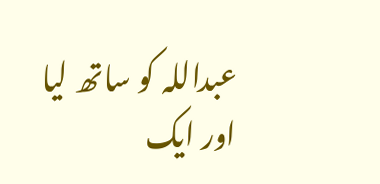عبداللہ کو ساتھ لیا اور ایک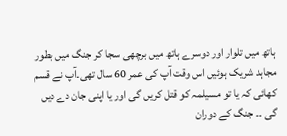ہاتھ میں تلوار اور دوسرے ہاتھ میں برچھی سجا کر جنگ میں بطور مجاہد شریک ہوئیں اس وقت آپ کی عمر 60 سال تھی۔آپ نے قسم کھائی کہ یا تو مسیلمہ کو قتل کریں گی اور یا اپنی جان دے دیں گی ۔۔ جنگ کے دوران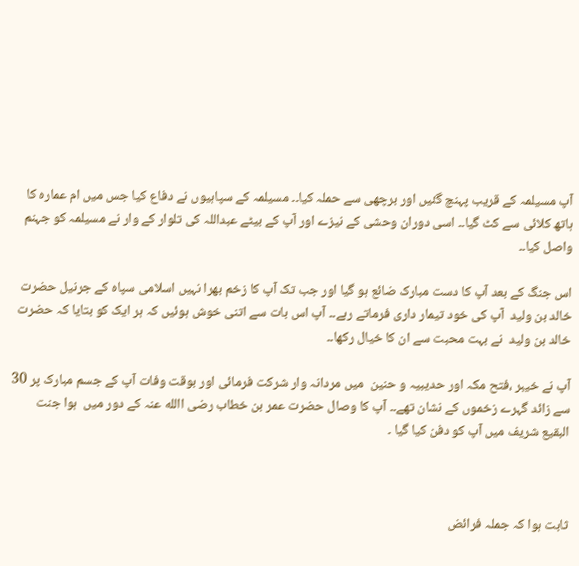آپ مسیلمہ کے قریب پہنچ گئیں اور برچھی سے حملہ کیا۔۔ مسیلمہ کے سپاہیوں نے دفاع کیا جس میں ام عمارہ کا ہاتھ کلائی سے کٹ گیا۔۔ اسی دوران وحشی کے نیزے اور آپ کے بیٹے عبداللہ کی تلوار کے وار نے مسیلمہ کو جہنم واصل کیا۔۔

اس جنگ کے بعد آپ کا دست مبارک ضائع ہو گیا اور جب تک آپ کا زخم بھرا نہیں اسلامی سپاہ کے جرنیل حضرت خالد بن ولید  آپ کی خود تیمار داری فرماتے رہے۔۔ آپ اس بات سے اتنی خوش ہوئیں کہ ہر ایک کو بتایا کہ حضرت خالد بن ولید  نے بہت محبت سے ان کا خیال رکھا۔۔

آپ نے خیبر ،فتح مکہ اور حدیبیہ و حنین  میں مردانہ وار شرکت فرمائی اور بوقت وفات آپ کے جسم مبارک پر 30 سے زائد گہرے زخموں کے نشان تھے۔۔ آپ کا وصال حضرت عمر بن خطاب رضی االله عنہ کے دور میں  ہوا جنت البقیع شریف میں آپ کو دفن کیا گیا ۔



ثابت ہوا کہ جملہ فرائض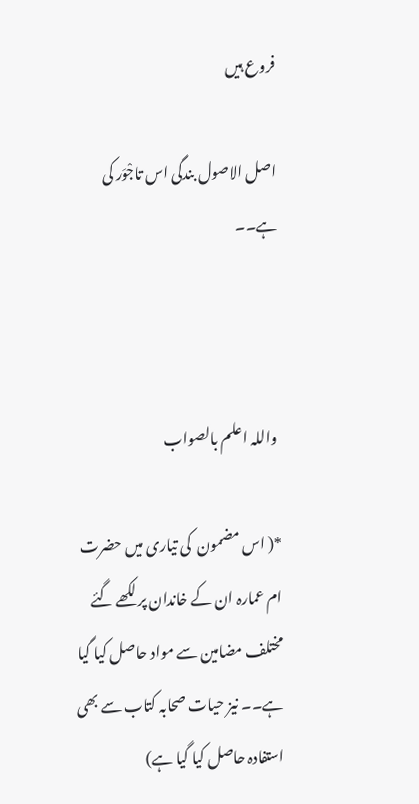فروع ہیں

اصل الاصول بندگی اس تاجْوَر کی ہے۔۔



 واللہ اعلم بالصواب

*( اس مضمون  کی تیاری میں حضرت ام عمارہ ان کے خاندان پر لکھے گئے مختلف مضامین سے مواد حاصل کیا گیا ہے۔۔ نیز حیات صحابہ کتاب سے بھی استفادہ حاصل کیا گیا ہے)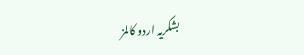بشکریہ اردو کالمز